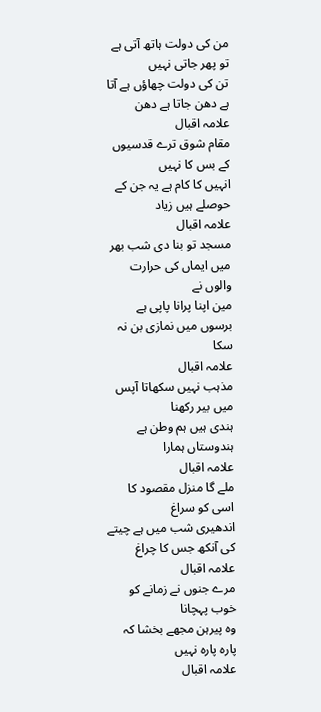من کی دولت ہاتھ آتی ہے تو پھر جاتی نہیں
تن کی دولت چھاؤں ہے آتا ہے دھن جاتا ہے دھن
علامہ اقبال
مقام شوق ترے قدسیوں کے بس کا نہیں
انہیں کا کام ہے یہ جن کے حوصلے ہیں زیاد
علامہ اقبال
مسجد تو بنا دی شب بھر میں ایماں کی حرارت والوں نے
مین اپنا پرانا پاپی ہے برسوں میں نمازی بن نہ سکا
علامہ اقبال
مذہب نہیں سکھاتا آپس میں بیر رکھنا
ہندی ہیں ہم وطن ہے ہندوستاں ہمارا
علامہ اقبال
ملے گا منزل مقصود کا اسی کو سراغ
اندھیری شب میں ہے چیتے کی آنکھ جس کا چراغ
علامہ اقبال
مرے جنوں نے زمانے کو خوب پہچانا
وہ پیرہن مجھے بخشا کہ پارہ پارہ نہیں
علامہ اقبال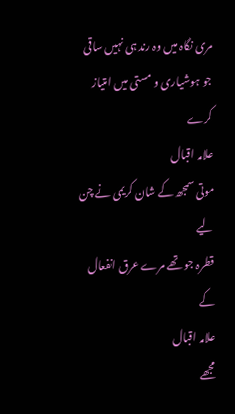مری نگاہ میں وہ رند ہی نہیں ساقی
جو ہوشیاری و مستی میں امتیاز کرے
علامہ اقبال
موتی سمجھ کے شان کریمی نے چن لیے
قطرہ جو تھے مرے عرق انفعال کے
علامہ اقبال
مجھے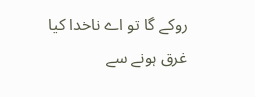روکے گا تو اے ناخدا کیا غرق ہونے سے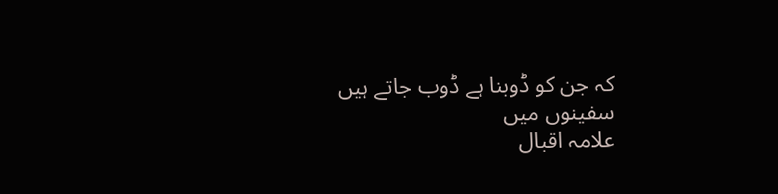کہ جن کو ڈوبنا ہے ڈوب جاتے ہیں سفینوں میں
علامہ اقبال